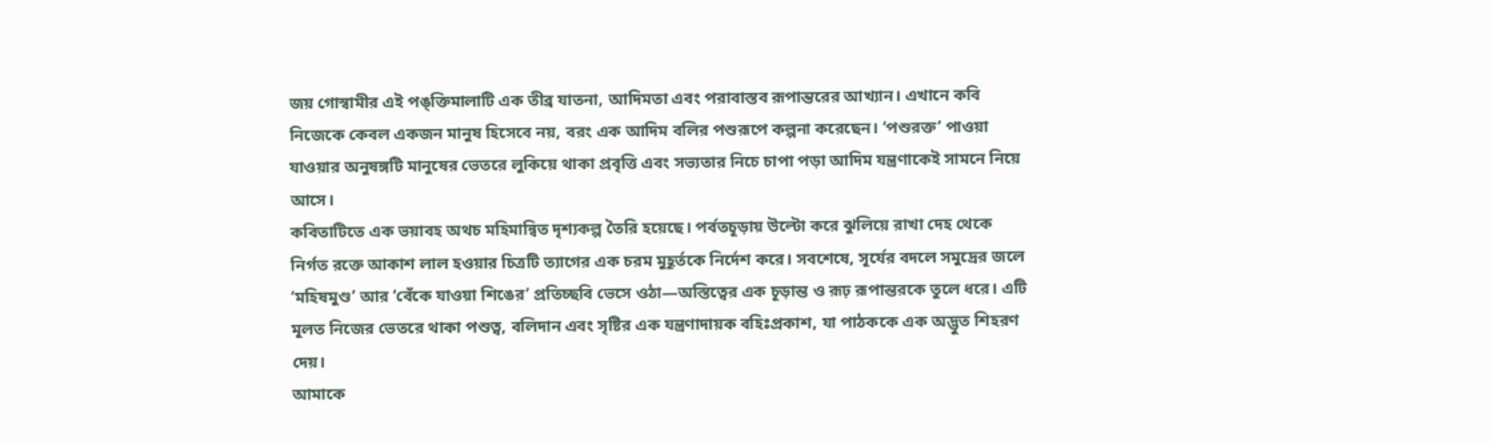জয় গোস্বামীর এই পঙ্ক্তিমালাটি এক তীব্র যাতনা, আদিমতা এবং পরাবাস্তব রূপান্তরের আখ্যান। এখানে কবি নিজেকে কেবল একজন মানুষ হিসেবে নয়, বরং এক আদিম বলির পশুরূপে কল্পনা করেছেন। ‘পশুরক্ত’ পাওয়া যাওয়ার অনুষঙ্গটি মানুষের ভেতরে লুকিয়ে থাকা প্রবৃত্তি এবং সভ্যতার নিচে চাপা পড়া আদিম যন্ত্রণাকেই সামনে নিয়ে আসে।
কবিতাটিতে এক ভয়াবহ অথচ মহিমান্বিত দৃশ্যকল্প তৈরি হয়েছে। পর্বতচূড়ায় উল্টো করে ঝুলিয়ে রাখা দেহ থেকে নির্গত রক্তে আকাশ লাল হওয়ার চিত্রটি ত্যাগের এক চরম মুহূর্তকে নির্দেশ করে। সবশেষে, সূর্যের বদলে সমুদ্রের জলে ‘মহিষমুণ্ড’ আর ‘বেঁকে যাওয়া শিঙের’ প্রতিচ্ছবি ভেসে ওঠা—অস্তিত্বের এক চূড়ান্ত ও রূঢ় রূপান্তরকে তুলে ধরে। এটি মূলত নিজের ভেতরে থাকা পশুত্ব, বলিদান এবং সৃষ্টির এক যন্ত্রণাদায়ক বহিঃপ্রকাশ, যা পাঠককে এক অদ্ভুত শিহরণ দেয়।
আমাকে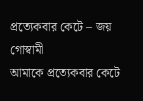প্রত্যেকবার কেটে – জয় গোস্বামী
আমাকে প্রত্যেকবার কেটে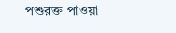পশুরক্ত পাওয়া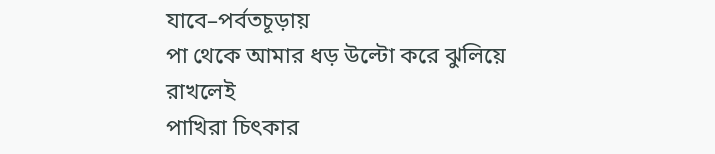যাবে–পর্বতচূড়ায়
পা থেকে আমার ধড় উল্টো করে ঝুলিয়ে রাখলেই
পাখিরা চিৎকার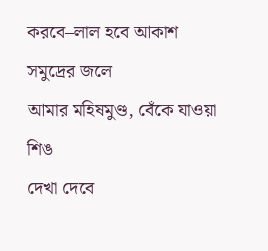করবে–লাল হবে আকাশ
সমুদ্রের জলে
আমার মহিষমুণ্ড, বেঁকে যাওয়া শিঙ
দেখা দেবে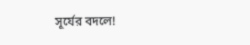সূর্যের বদলে!